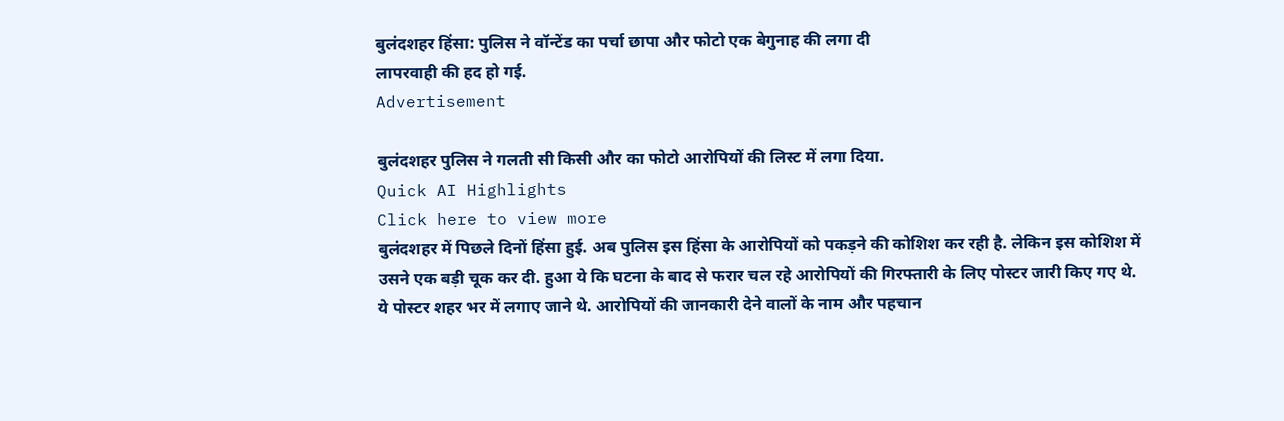बुलंदशहर हिंसा: पुलिस ने वॉन्टेंड का पर्चा छापा और फोटो एक बेगुनाह की लगा दी
लापरवाही की हद हो गई.
Advertisement

बुलंदशहर पुलिस ने गलती सी किसी और का फोटो आरोपियों की लिस्ट में लगा दिया.
Quick AI Highlights
Click here to view more
बुलंदशहर में पिछले दिनों हिंसा हुई. अब पुलिस इस हिंसा के आरोपियों को पकड़ने की कोशिश कर रही है. लेकिन इस कोशिश में उसने एक बड़ी चूक कर दी. हुआ ये कि घटना के बाद से फरार चल रहे आरोपियों की गिरफ्तारी के लिए पोस्टर जारी किए गए थे. ये पोस्टर शहर भर में लगाए जाने थे. आरोपियों की जानकारी देने वालों के नाम और पहचान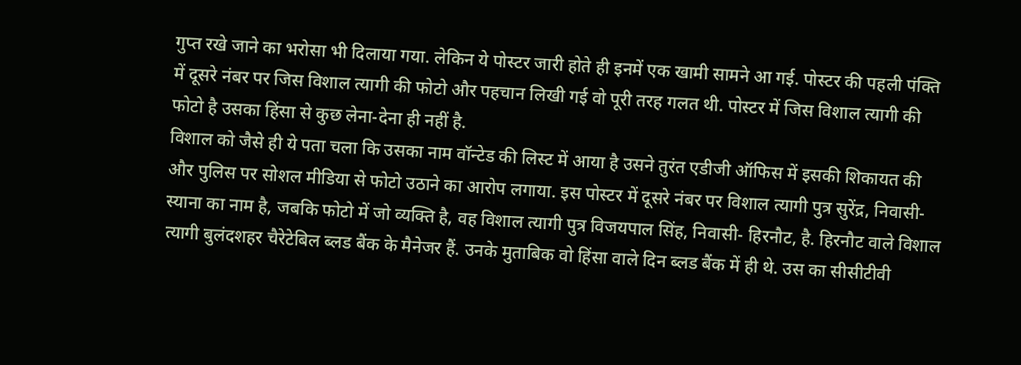गुप्त रखे जाने का भरोसा भी दिलाया गया. लेकिन ये पोस्टर जारी होते ही इनमें एक खामी सामने आ गई. पोस्टर की पहली पंक्ति में दूसरे नंबर पर जिस विशाल त्यागी की फोटो और पहचान लिखी गई वो पूरी तरह गलत थी. पोस्टर में जिस विशाल त्यागी की फोटो है उसका हिंसा से कुछ लेना-देना ही नहीं है.
विशाल को जैसे ही ये पता चला कि उसका नाम वॉन्टेड की लिस्ट में आया है उसने तुरंत एडीजी ऑफिस में इसकी शिकायत की और पुलिस पर सोशल मीडिया से फोटो उठाने का आरोप लगाया. इस पोस्टर में दूसरे नंबर पर विशाल त्यागी पुत्र सुरेंद्र, निवासी- स्याना का नाम है, जबकि फोटो में जो व्यक्ति है, वह विशाल त्यागी पुत्र विजयपाल सिंह, निवासी- हिरनौट, है. हिरनौट वाले विशाल त्यागी बुलंदशहर चैरेटेबिल ब्लड बैंक के मैनेजर हैं. उनके मुताबिक वो हिंसा वाले दिन ब्लड बैंक में ही थे. उस का सीसीटीवी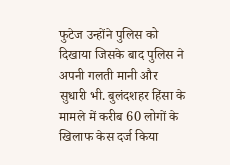फुटेज उन्होंने पुलिस को दिखाया जिसके बाद पुलिस ने अपनी गलती मानी और सुधारी भी. बुलंदशहर हिंसा के मामले में करीब 60 लोगों के खिलाफ केस दर्ज किया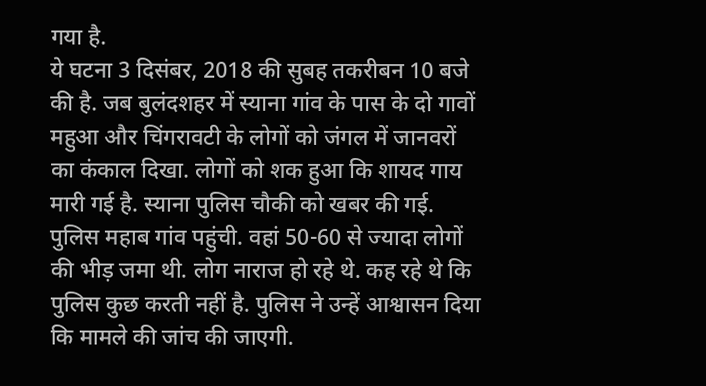गया है.
ये घटना 3 दिसंबर, 2018 की सुबह तकरीबन 10 बजे की है. जब बुलंदशहर में स्याना गांव के पास के दो गावों महुआ और चिंगरावटी के लोगों को जंगल में जानवरों का कंकाल दिखा. लोगों को शक हुआ कि शायद गाय मारी गई है. स्याना पुलिस चौकी को खबर की गई. पुलिस महाब गांव पहुंची. वहां 50-60 से ज्यादा लोगों की भीड़ जमा थी. लोग नाराज हो रहे थे. कह रहे थे कि पुलिस कुछ करती नहीं है. पुलिस ने उन्हें आश्वासन दिया कि मामले की जांच की जाएगी.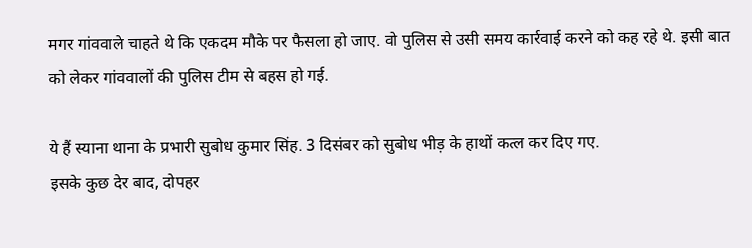मगर गांववाले चाहते थे कि एकदम मौके पर फैसला हो जाए. वो पुलिस से उसी समय कार्रवाई करने को कह रहे थे. इसी बात को लेकर गांववालों की पुलिस टीम से बहस हो गई.

ये हैं स्याना थाना के प्रभारी सुबोध कुमार सिंह. 3 दिसंबर को सुबोध भीड़ के हाथों कत्ल कर दिए गए.
इसके कुछ देर बाद, दोपहर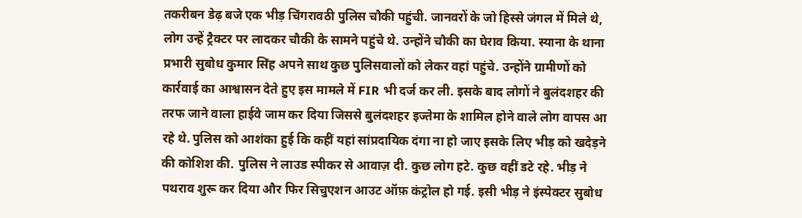तकरीबन डेढ़ बजे एक भीड़ चिंगरावठी पुलिस चौकी पहुंची. जानवरों के जो हिस्से जंगल में मिले थे, लोग उन्हें ट्रैक्टर पर लादकर चौकी के सामने पहुंचे थे. उन्होंने चौकी का घेराव किया. स्याना के थाना प्रभारी सुबोध कुमार सिंह अपने साथ कुछ पुलिसवालों को लेकर वहां पहुंचे. उन्होंने ग्रामीणों को कार्रवाई का आश्वासन देते हुए इस मामले में FIR भी दर्ज कर ली. इसके बाद लोगों ने बुलंदशहर की तरफ जाने वाला हाईवे जाम कर दिया जिससे बुलंदशहर इज्तेमा के शामिल होने वाले लोग वापस आ रहे थे. पुलिस को आशंका हुई कि कहीं यहां सांप्रदायिक दंगा ना हो जाए इसके लिए भीड़ को खदेड़ने की कोशिश की. पुलिस ने लाउड स्पीकर से आवाज़ दी. कुछ लोग हटे. कुछ वहीं डटे रहे. भीड़ ने पथराव शुरू कर दिया और फिर सिचुएशन आउट ऑफ़ कंट्रोल हो गई. इसी भीड़ ने इंस्पेक्टर सुबोध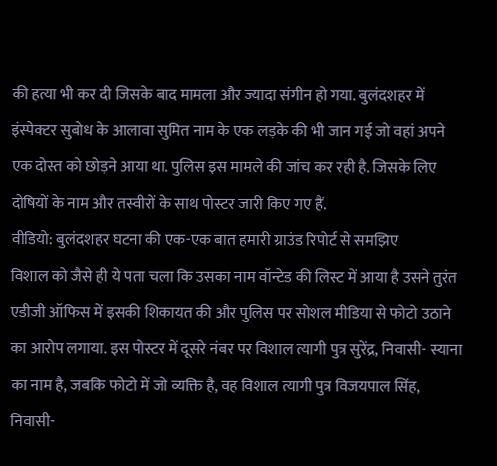की हत्या भी कर दी जिसके बाद मामला और ज्यादा संगीन हो गया. बुलंदशहर में इंस्पेक्टर सुबोध के आलावा सुमित नाम के एक लड़के की भी जान गई जो वहां अपने एक दोस्त को छोड़ने आया था. पुलिस इस मामले की जांच कर रही है. जिसके लिए दोषियों के नाम और तस्वीरों के साथ पोस्टर जारी किए गए हैं.
वीडियो: बुलंदशहर घटना की एक-एक बात हमारी ग्राउंड रिपोर्ट से समझिए
विशाल को जैसे ही ये पता चला कि उसका नाम वॉन्टेड की लिस्ट में आया है उसने तुरंत एडीजी ऑफिस में इसकी शिकायत की और पुलिस पर सोशल मीडिया से फोटो उठाने का आरोप लगाया. इस पोस्टर में दूसरे नंबर पर विशाल त्यागी पुत्र सुरेंद्र, निवासी- स्याना का नाम है, जबकि फोटो में जो व्यक्ति है, वह विशाल त्यागी पुत्र विजयपाल सिंह, निवासी-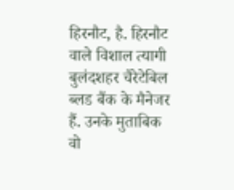हिरनौट, है. हिरनौट वाले विशाल त्यागी बुलंदशहर चैरेटेबिल ब्लड बैंक के मैनेजर हैं. उनके मुताबिक वो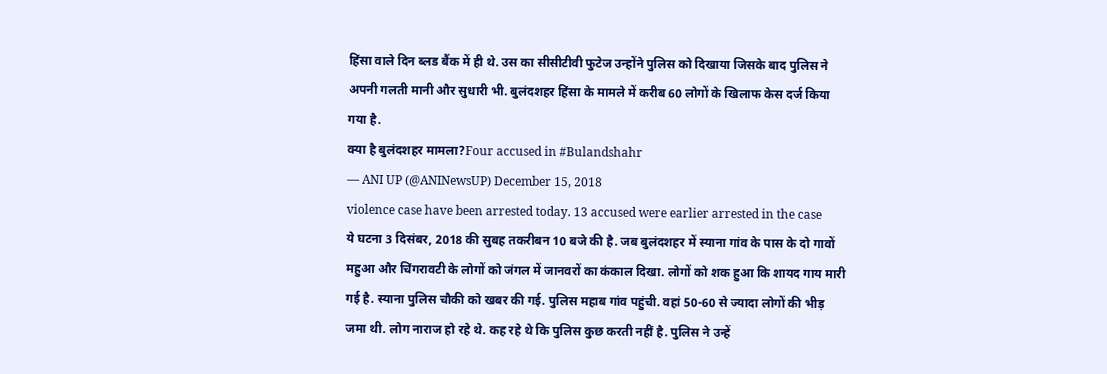हिंसा वाले दिन ब्लड बैंक में ही थे. उस का सीसीटीवी फुटेज उन्होंने पुलिस को दिखाया जिसके बाद पुलिस ने अपनी गलती मानी और सुधारी भी. बुलंदशहर हिंसा के मामले में करीब 60 लोगों के खिलाफ केस दर्ज किया गया है.
क्या है बुलंदशहर मामला?Four accused in #Bulandshahr
— ANI UP (@ANINewsUP) December 15, 2018
violence case have been arrested today. 13 accused were earlier arrested in the case
ये घटना 3 दिसंबर, 2018 की सुबह तकरीबन 10 बजे की है. जब बुलंदशहर में स्याना गांव के पास के दो गावों महुआ और चिंगरावटी के लोगों को जंगल में जानवरों का कंकाल दिखा. लोगों को शक हुआ कि शायद गाय मारी गई है. स्याना पुलिस चौकी को खबर की गई. पुलिस महाब गांव पहुंची. वहां 50-60 से ज्यादा लोगों की भीड़ जमा थी. लोग नाराज हो रहे थे. कह रहे थे कि पुलिस कुछ करती नहीं है. पुलिस ने उन्हें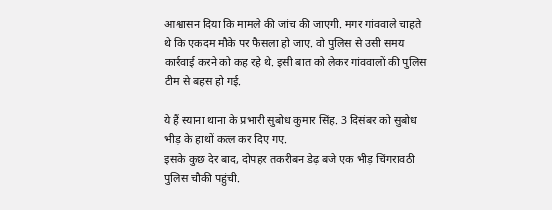आश्वासन दिया कि मामले की जांच की जाएगी. मगर गांववाले चाहते थे कि एकदम मौके पर फैसला हो जाए. वो पुलिस से उसी समय कार्रवाई करने को कह रहे थे. इसी बात को लेकर गांववालों की पुलिस टीम से बहस हो गई.

ये हैं स्याना थाना के प्रभारी सुबोध कुमार सिंह. 3 दिसंबर को सुबोध भीड़ के हाथों कत्ल कर दिए गए.
इसके कुछ देर बाद, दोपहर तकरीबन डेढ़ बजे एक भीड़ चिंगरावठी पुलिस चौकी पहुंची.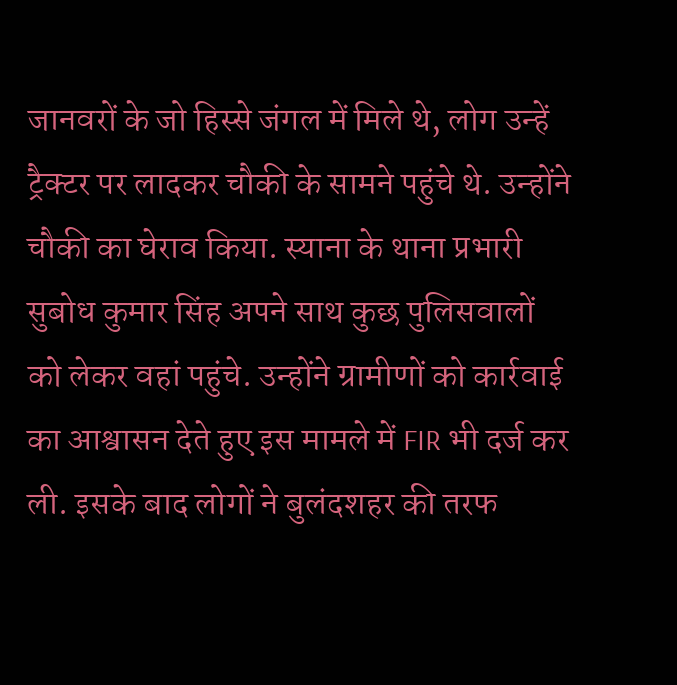जानवरों के जो हिस्से जंगल में मिले थे, लोग उन्हें ट्रैक्टर पर लादकर चौकी के सामने पहुंचे थे. उन्होंने चौकी का घेराव किया. स्याना के थाना प्रभारी सुबोध कुमार सिंह अपने साथ कुछ पुलिसवालों को लेकर वहां पहुंचे. उन्होंने ग्रामीणों को कार्रवाई का आश्वासन देते हुए इस मामले में FIR भी दर्ज कर ली. इसके बाद लोगों ने बुलंदशहर की तरफ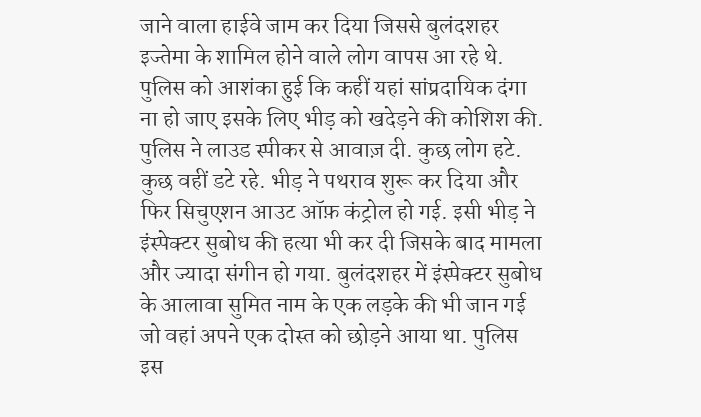जाने वाला हाईवे जाम कर दिया जिससे बुलंदशहर इज्तेमा के शामिल होने वाले लोग वापस आ रहे थे. पुलिस को आशंका हुई कि कहीं यहां सांप्रदायिक दंगा ना हो जाए इसके लिए भीड़ को खदेड़ने की कोशिश की. पुलिस ने लाउड स्पीकर से आवाज़ दी. कुछ लोग हटे. कुछ वहीं डटे रहे. भीड़ ने पथराव शुरू कर दिया और फिर सिचुएशन आउट ऑफ़ कंट्रोल हो गई. इसी भीड़ ने इंस्पेक्टर सुबोध की हत्या भी कर दी जिसके बाद मामला और ज्यादा संगीन हो गया. बुलंदशहर में इंस्पेक्टर सुबोध के आलावा सुमित नाम के एक लड़के की भी जान गई जो वहां अपने एक दोस्त को छोड़ने आया था. पुलिस इस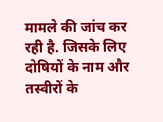मामले की जांच कर रही है. जिसके लिए दोषियों के नाम और तस्वीरों के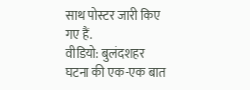साथ पोस्टर जारी किए गए हैं.
वीडियो: बुलंदशहर घटना की एक-एक बात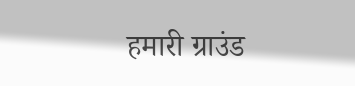हमारी ग्राउंड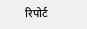रिपोर्ट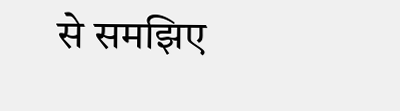से समझिए